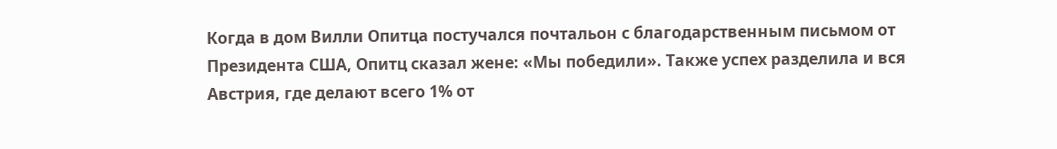Когда в дом Вилли Опитца постучался почтальон с благодарственным письмом от Президента США, Опитц сказал жене: «Мы победили». Также успех разделила и вся Австрия, где делают всего 1% от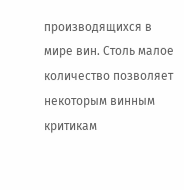производящихся в мире вин. Столь малое количество позволяет некоторым винным критикам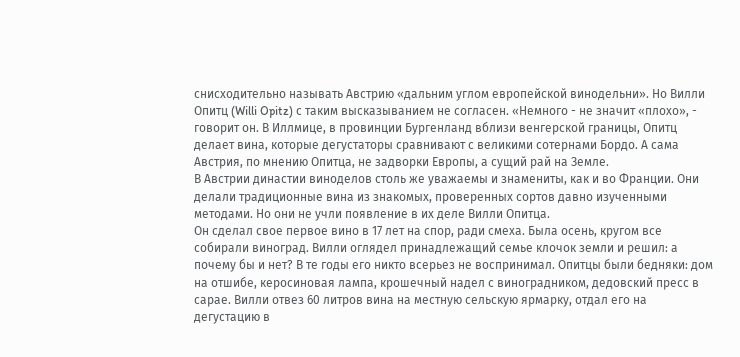снисходительно называть Австрию «дальним углом европейской винодельни». Но Вилли Опитц (Willi Opitz) с таким высказыванием не согласен. «Немного - не значит «плохо», - говорит он. В Иллмице, в провинции Бургенланд вблизи венгерской границы, Опитц делает вина, которые дегустаторы сравнивают с великими сотернами Бордо. А сама Австрия, по мнению Опитца, не задворки Европы, а сущий рай на Земле.
В Австрии династии виноделов столь же уважаемы и знамениты, как и во Франции. Они делали традиционные вина из знакомых, проверенных сортов давно изученными методами. Но они не учли появление в их деле Вилли Опитца.
Он сделал свое первое вино в 17 лет на спор, ради смеха. Была осень, кругом все собирали виноград. Вилли оглядел принадлежащий семье клочок земли и решил: а почему бы и нет? В те годы его никто всерьез не воспринимал. Опитцы были бедняки: дом на отшибе, керосиновая лампа, крошечный надел с виноградником, дедовский пресс в сарае. Вилли отвез 60 литров вина на местную сельскую ярмарку, отдал его на дегустацию в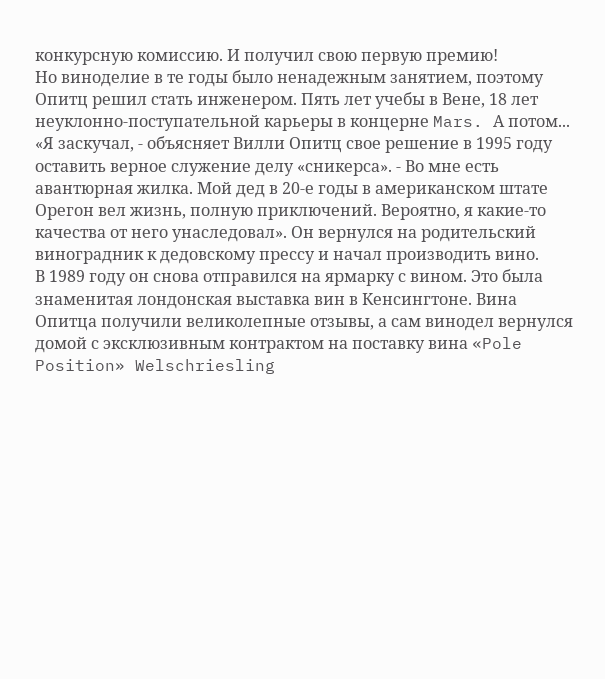конкурсную комиссию. И получил свою первую премию!
Но виноделие в те годы было ненадежным занятием, поэтому Опитц решил стать инженером. Пять лет учебы в Вене, 18 лет неуклонно-поступательной карьеры в концерне Mars. А потом... «Я заскучал, - объясняет Вилли Опитц свое решение в 1995 году оставить верное служение делу «сникерса». - Во мне есть авантюрная жилка. Мой дед в 20-е годы в американском штате Орегон вел жизнь, полную приключений. Вероятно, я какие-то качества от него унаследовал». Он вернулся на родительский виноградник к дедовскому прессу и начал производить вино.
В 1989 году он снова отправился на ярмарку с вином. Это была знаменитая лондонская выставка вин в Кенсингтоне. Вина Опитца получили великолепные отзывы, а сам винодел вернулся домой с эксклюзивным контрактом на поставку вина «Pole Position» Welschriesling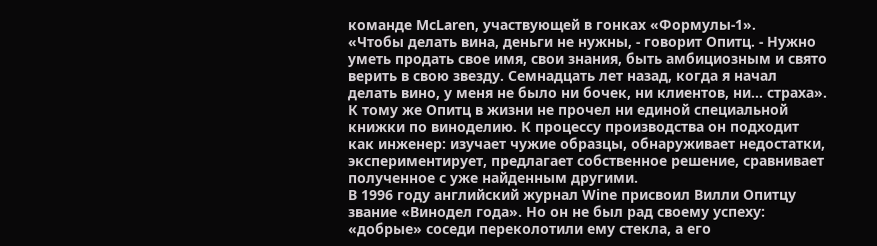команде McLaren, участвующей в гонках «Формулы-1».
«Чтобы делать вина, деньги не нужны, - говорит Опитц. - Нужно уметь продать свое имя, свои знания, быть амбициозным и свято верить в свою звезду. Семнадцать лет назад, когда я начал делать вино, у меня не было ни бочек, ни клиентов, ни... страха». К тому же Опитц в жизни не прочел ни единой специальной книжки по виноделию. К процессу производства он подходит как инженер: изучает чужие образцы, обнаруживает недостатки, экспериментирует, предлагает собственное решение, сравнивает полученное с уже найденным другими.
В 1996 году английский журнал Wine присвоил Вилли Опитцу звание «Винодел года». Но он не был рад своему успеху: «добрые» соседи переколотили ему стекла, а его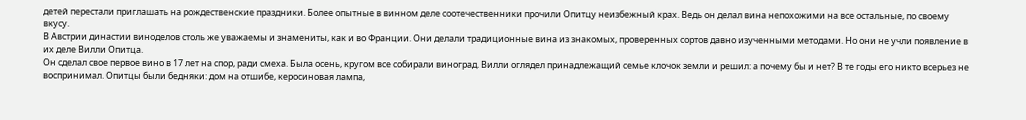детей перестали приглашать на рождественские праздники. Более опытные в винном деле соотечественники прочили Опитцу неизбежный крах. Ведь он делал вина непохожими на все остальные, по своему вкусу.
В Австрии династии виноделов столь же уважаемы и знамениты, как и во Франции. Они делали традиционные вина из знакомых, проверенных сортов давно изученными методами. Но они не учли появление в их деле Вилли Опитца.
Он сделал свое первое вино в 17 лет на спор, ради смеха. Была осень, кругом все собирали виноград. Вилли оглядел принадлежащий семье клочок земли и решил: а почему бы и нет? В те годы его никто всерьез не воспринимал. Опитцы были бедняки: дом на отшибе, керосиновая лампа,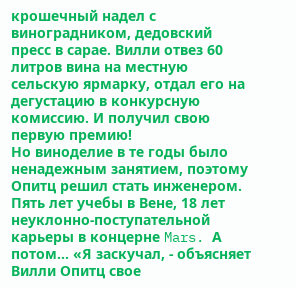крошечный надел с виноградником, дедовский пресс в сарае. Вилли отвез 60 литров вина на местную сельскую ярмарку, отдал его на дегустацию в конкурсную комиссию. И получил свою первую премию!
Но виноделие в те годы было ненадежным занятием, поэтому Опитц решил стать инженером. Пять лет учебы в Вене, 18 лет неуклонно-поступательной карьеры в концерне Mars. А потом... «Я заскучал, - объясняет Вилли Опитц свое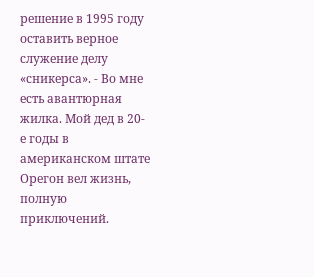решение в 1995 году оставить верное служение делу «сникерса». - Во мне есть авантюрная жилка. Мой дед в 20-е годы в американском штате Орегон вел жизнь, полную приключений.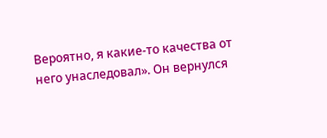Вероятно, я какие-то качества от него унаследовал». Он вернулся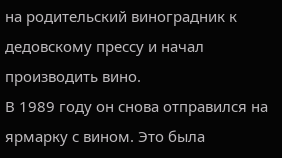на родительский виноградник к дедовскому прессу и начал производить вино.
В 1989 году он снова отправился на ярмарку с вином. Это была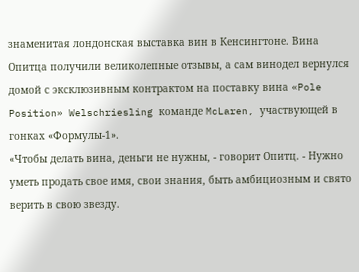знаменитая лондонская выставка вин в Кенсингтоне. Вина Опитца получили великолепные отзывы, а сам винодел вернулся домой с эксклюзивным контрактом на поставку вина «Pole Position» Welschriesling команде McLaren, участвующей в гонках «Формулы-1».
«Чтобы делать вина, деньги не нужны, - говорит Опитц. - Нужно уметь продать свое имя, свои знания, быть амбициозным и свято верить в свою звезду.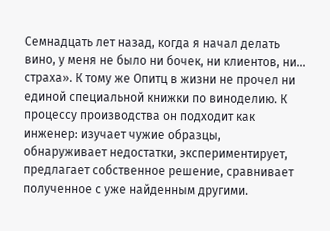Семнадцать лет назад, когда я начал делать вино, у меня не было ни бочек, ни клиентов, ни... страха». К тому же Опитц в жизни не прочел ни единой специальной книжки по виноделию. К процессу производства он подходит как инженер: изучает чужие образцы, обнаруживает недостатки, экспериментирует, предлагает собственное решение, сравнивает полученное с уже найденным другими.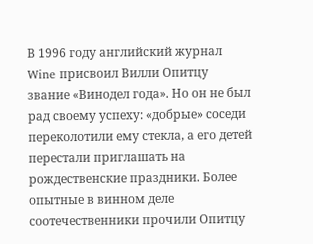В 1996 году английский журнал Wine присвоил Вилли Опитцу звание «Винодел года». Но он не был рад своему успеху: «добрые» соседи переколотили ему стекла, а его детей перестали приглашать на рождественские праздники. Более опытные в винном деле соотечественники прочили Опитцу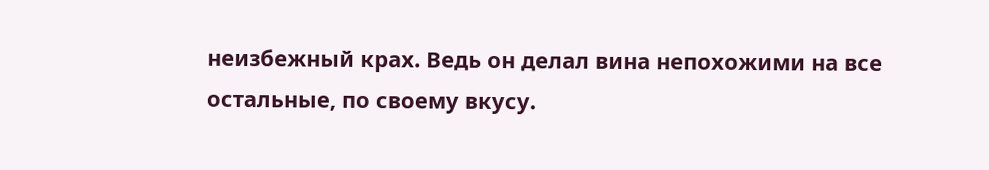неизбежный крах. Ведь он делал вина непохожими на все остальные, по своему вкусу.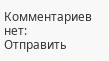Комментариев нет:
Отправить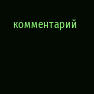комментарий